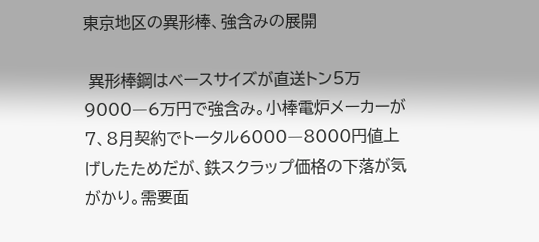東京地区の異形棒、強含みの展開

 異形棒鋼はベースサイズが直送トン5万9000―6万円で強含み。小棒電炉メーカーが7、8月契約でトータル6000―8000円値上げしたためだが、鉄スクラップ価格の下落が気がかり。需要面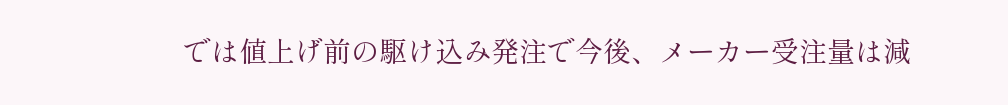では値上げ前の駆け込み発注で今後、メーカー受注量は減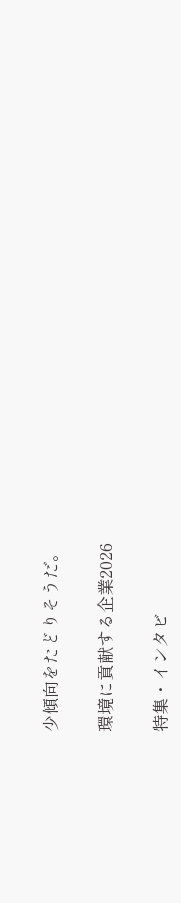少傾向をたどりそうだ。

環境に貢献する企業2026

特集・インタビ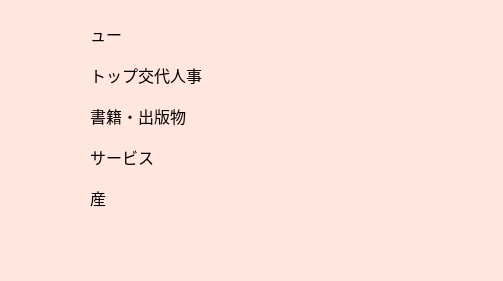ュー

トップ交代人事

書籍・出版物

サービス

産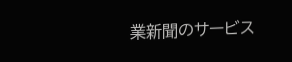業新聞のサービス